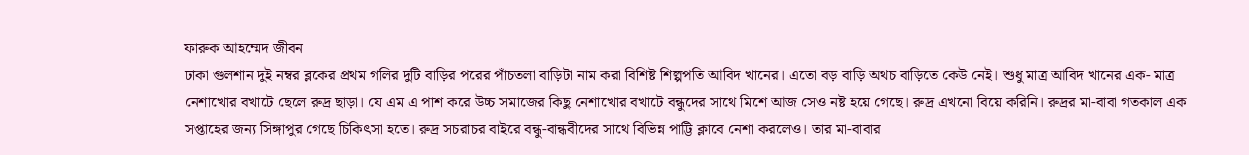ফারুক আহম্মেদ জীবন
ঢাকা গুলশান দুই নম্বর ব্লকের প্রথম গলির দুটি বাড়ির পরের পাঁচতলা বাড়িটা নাম করা বিশিষ্ট শিল্পপতি আবিদ খানের। এতো বড় বাড়ি অথচ বাড়িতে কেউ নেই। শুধু মাত্র আবিদ খানের এক- মাত্র নেশাখোর বখাটে ছেলে রুদ্র ছাড়া। যে এম এ পাশ করে উচ্চ সমাজের কিছু নেশাখোর বখাটে বন্ধুদের সাথে মিশে আজ সেও নষ্ট হয়ে গেছে। রুদ্র এখনো বিয়ে করিনি। রুদ্রর মা-বাবা গতকাল এক সপ্তাহের জন্য সিঙ্গাপুর গেছে চিকিৎসা হতে। রুদ্র সচরাচর বাইরে বন্ধু-বান্ধবীদের সাথে বিভিন্ন পাট্টি ক্লাবে নেশা করলেও। তার মা-বাবার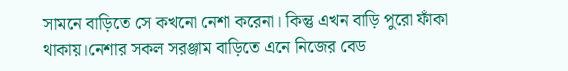সামনে বাড়িতে সে কখনো নেশা করেনা। কিন্তু এখন বাড়ি পুরো ফাঁকা থাকায়।নেশার সকল সরঞ্জাম বাড়িতে এনে নিজের বেড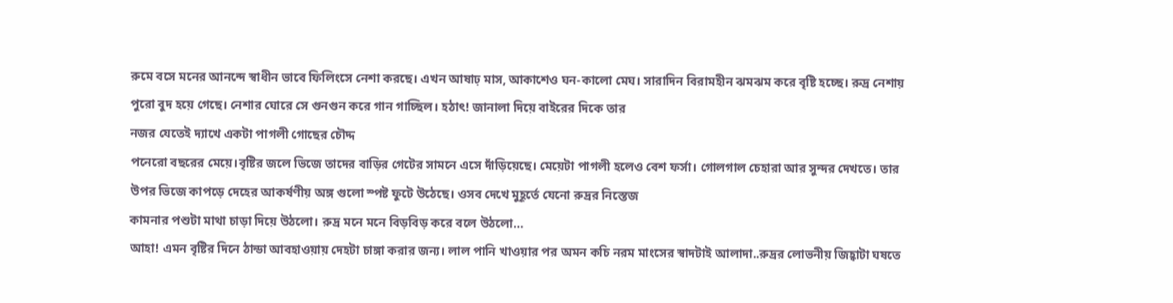রুমে বসে মনের আনন্দে স্বাধীন ভাবে ফিলিংসে নেশা করছে। এখন আষাঢ় মাস, আকাশেও ঘন-কালো মেঘ। সারাদিন বিরামহীন ঝমঝম করে বৃষ্টি হচ্ছে। রুদ্র নেশায় পুরো বুদ হয়ে গেছে। নেশার ঘোরে সে গুনগুন করে গান গাচ্ছিল। হঠাৎ! জানালা দিয়ে বাইরের দিকে তার
নজর যেতেই দ্যাখে একটা পাগলী গোছের চৌদ্দ
পনেরো বছরের মেয়ে।বৃষ্টির জলে ভিজে তাদের বাড়ির গেটের সামনে এসে দাঁড়িয়েছে। মেয়েটা পাগলী হলেও বেশ ফর্সা। গোলগাল চেহারা আর সুন্দর দেখতে। তার উপর ভিজে কাপড়ে দেহের আকর্ষণীয় অঙ্গ গুলো স্পষ্ট ফুটে উঠেছে। ওসব দেখে মুহূর্তে যেনো রুদ্রর নিস্তেজ
কামনার পশুটা মাথা চাড়া দিয়ে উঠলো। রুদ্র মনে মনে বিড়বিড় করে বলে উঠলো…
আহা! এমন বৃষ্টির দিনে ঠান্ডা আবহাওয়ায় দেহটা চাঙ্গা করার জন্য। লাল পানি খাওয়ার পর অমন কচি নরম মাংসের স্বাদটাই আলাদা..রুদ্রর লোভনীয় জিহ্বাটা ঘষতে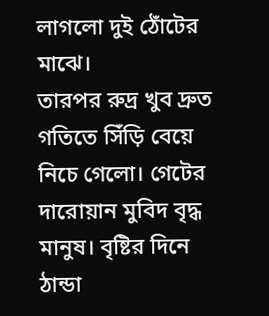লাগলো দুই ঠোঁটের মাঝে।
তারপর রুদ্র খুব দ্রুত গতিতে সিঁড়ি বেয়ে নিচে গেলো। গেটের দারোয়ান মুবিদ বৃদ্ধ মানুষ। বৃষ্টির দিনে ঠান্ডা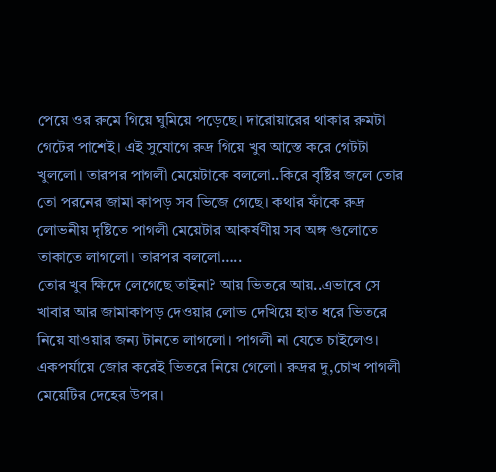পেয়ে ওর রুমে গিয়ে ঘুমিয়ে পড়েছে। দারোয়ারের থাকার রুমটা গেটের পাশেই। এই সুযোগে রুদ্র গিয়ে খুব আস্তে করে গেটটা খুললো। তারপর পাগলী মেয়েটাকে বললো..কিরে বৃষ্টির জলে তোর তো পরনের জামা কাপড় সব ভিজে গেছে। কথার ফাঁকে রুদ্র লোভনীয় দৃষ্টিতে পাগলী মেয়েটার আকর্ষণীয় সব অঙ্গ গুলোতে তাকাতে লাগলো। তারপর বললো…..
তোর খুব ক্ষিদে লেগেছে তাইনা? আয় ভিতরে আয়..এভাবে সে খাবার আর জামাকাপড় দেওয়ার লোভ দেখিয়ে হাত ধরে ভিতরে নিয়ে যাওয়ার জন্য টানতে লাগলো। পাগলী না যেতে চাইলেও। একপর্যায়ে জোর করেই ভিতরে নিয়ে গেলো। রুদ্রর দু,চোখ পাগলী মেয়েটির দেহের উপর।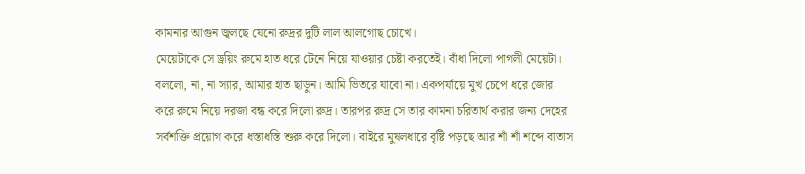কামনার আগুন জ্বলছে যেনো রুদ্রর দুটি লাল আলগোছ চোখে।
মেয়েটাকে সে ড্রয়িং রুমে হাত ধরে টেনে নিয়ে যাওয়ার চেষ্টা করতেই। বাঁধা দিলো পাগলী মেয়েটা। বললো, না, না স্যার, আমার হাত ছাড়ুন। আমি ভিতরে যাবো না। একপর্যায়ে মুখ চেপে ধরে জোর করে রুমে নিয়ে দরজা বন্ধ করে দিলো রুদ্র। তারপর রুদ্র সে তার কামনা চরিতার্থ করার জন্য দেহের সর্বশক্তি প্রয়োগ করে ধস্তাধস্তি শুরু করে দিলো। বাইরে মুষলধারে বৃষ্টি পড়ছে আর শাঁ শাঁ শব্দে বাতাস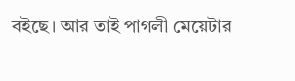বইছে। আর তাই পাগলী মেয়েটার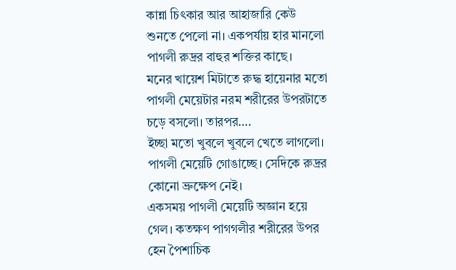কান্না চিৎকার আর আহাজারি কেউ শুনতে পেলো না। একপর্যায় হার মানলো পাগলী রুদ্রর বাহুর শক্তির কাছে।
মনের খায়েশ মিটাতে রুদ্ধ হায়েনার মতো পাগলী মেয়েটার নরম শরীরের উপরটাতে চড়ে বসলো। তারপর….
ইচ্ছা মতো খুবলে খুবলে খেতে লাগলো। পাগলী মেয়েটি গোঙাচ্ছে। সেদিকে রুদ্রর কোনো ভ্রুক্ষেপ নেই।
একসময় পাগলী মেয়েটি অজ্ঞান হয়ে গেল। কতক্ষণ পাগগলীর শরীরের উপর হেন পৈশাচিক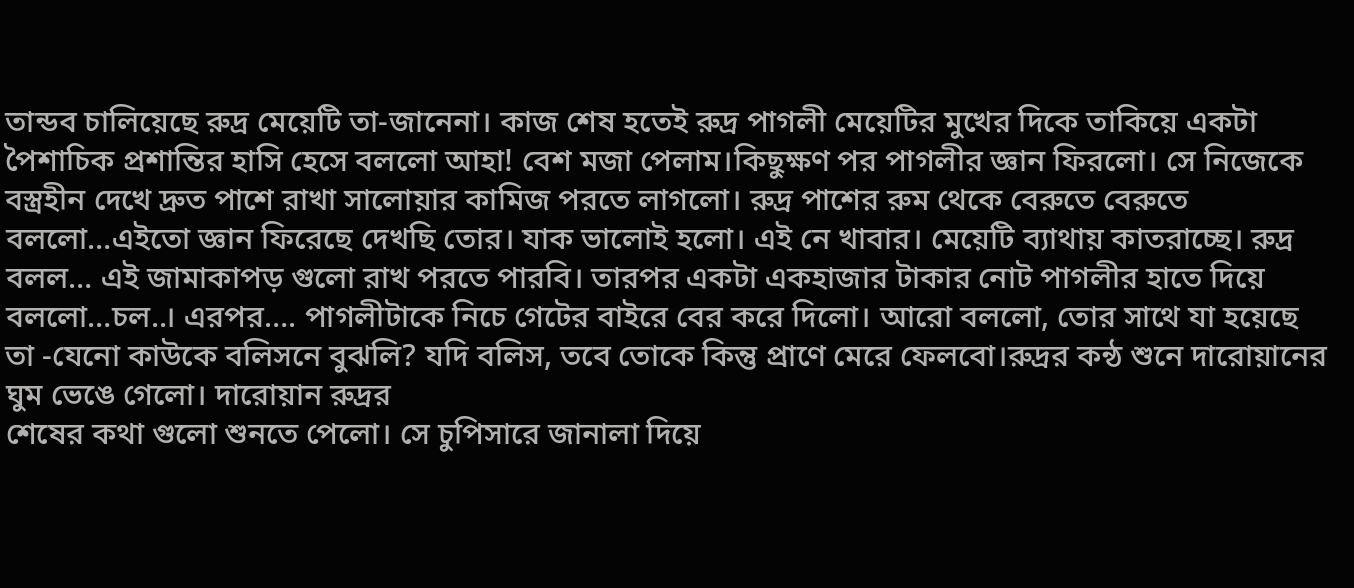তান্ডব চালিয়েছে রুদ্র মেয়েটি তা-জানেনা। কাজ শেষ হতেই রুদ্র পাগলী মেয়েটির মুখের দিকে তাকিয়ে একটা পৈশাচিক প্রশান্তির হাসি হেসে বললো আহা! বেশ মজা পেলাম।কিছুক্ষণ পর পাগলীর জ্ঞান ফিরলো। সে নিজেকে বস্ত্রহীন দেখে দ্রুত পাশে রাখা সালোয়ার কামিজ পরতে লাগলো। রুদ্র পাশের রুম থেকে বেরুতে বেরুতে বললো…এইতো জ্ঞান ফিরেছে দেখছি তোর। যাক ভালোই হলো। এই নে খাবার। মেয়েটি ব্যাথায় কাতরাচ্ছে। রুদ্র বলল… এই জামাকাপড় গুলো রাখ পরতে পারবি। তারপর একটা একহাজার টাকার নোট পাগলীর হাতে দিয়ে বললো…চল..। এরপর…. পাগলীটাকে নিচে গেটের বাইরে বের করে দিলো। আরো বললো, তোর সাথে যা হয়েছে তা -যেনো কাউকে বলিসনে বুঝলি? যদি বলিস, তবে তোকে কিন্তু প্রাণে মেরে ফেলবো।রুদ্রর কন্ঠ শুনে দারোয়ানের ঘুম ভেঙে গেলো। দারোয়ান রুদ্রর
শেষের কথা গুলো শুনতে পেলো। সে চুপিসারে জানালা দিয়ে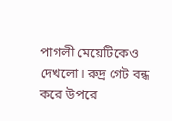পাগলী মেয়েটিকেও দেখলো। রুদ্র গেট বন্ধ করে উপরে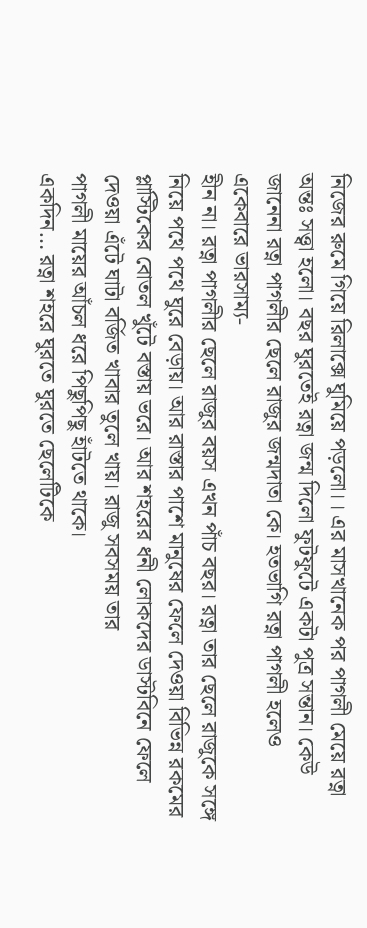নিজের রুমে গিয়ে রিলাক্সে ঘুমিয়ে পড়লো।। এর মাসখানেক পর পাগলী মেয়ে রত্না অন্তঃ সত্ত্বা হলো। বছর ঘুরতেই রত্না জন্ম দিলো ফুটফুটে একটা পুত্র সন্তান। কেউ জানেনা রত্না পাগলীর ছেলে রাজুর জন্মদাতা কে। হতভাগি রত্না পাগলী হলেও একেবারে ভারসাম্য-
হীন না। রত্না পাগলীর ছেলে রাজুর বয়স এখন পাঁচ বছর। রত্না তার ছেলে রাজুকে সঙ্গে নিয়ে পথে পথে ঘুরে বেড়ায়। আর রাস্তার পাশে মানুষের ফেলে দেওয়া বিভিন্ন রকমের প্লাস্টিকের বোতল খুঁটে বস্তায় ভরে। আর শহরের ধনী লোকদের ডাস্টবিনে ফেলে দেওয়া এঁটে ঘাটা বর্জিত খাবার তুলে খায়। রাজু সবসময় তার
পাগলী মায়ের আঁচল ধরে পিছুপিছু হাঁটতে থাকে।
একদিন… রত্না শহরে ঘুরতে ঘুরতে ছেলেটিকে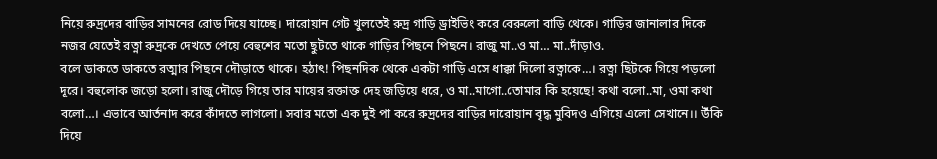নিয়ে রুদ্রদের বাড়ির সামনের রোড দিয়ে যাচ্ছে। দারোয়ান গেট খুলতেই রুদ্র গাড়ি ড্রাইভিং করে বেরুলো বাড়ি থেকে। গাড়ির জানালার দিকে নজর যেতেই রত্না রুদ্রকে দেখতে পেয়ে বেহুশের মতো ছুটতে থাকে গাড়ির পিছনে পিছনে। রাজু মা..ও মা… মা..দাঁড়াও.
বলে ডাকতে ডাকতে রত্মার পিছনে দৌড়াতে থাকে। হঠাৎ! পিছনদিক থেকে একটা গাড়ি এসে ধাক্কা দিলো রত্নাকে…। রত্না ছিটকে গিয়ে পড়লো দূরে। বহুলোক জড়ো হলো। রাজু দৌড়ে গিয়ে তার মায়ের রক্তাক্ত দেহ জড়িয়ে ধরে, ও মা..মাগো..তোমার কি হয়েছে! কথা বলো..মা, ওমা কথা বলো…। এভাবে আর্তনাদ করে কাঁদতে লাগলো। সবার মতো এক দুই পা করে রুদ্রদের বাড়ির দারোয়ান বৃদ্ধ মুবিদও এগিয়ে এলো সেখানে।। উঁকি দিয়ে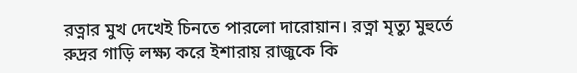রত্নার মুখ দেখেই চিনতে পারলো দারোয়ান। রত্না মৃত্যু মুহুর্তে রুদ্রর গাড়ি লক্ষ্য করে ইশারায় রাজুকে কি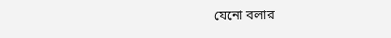যেনো বলার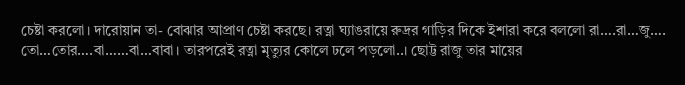চেষ্টা করলো। দারোয়ান তা- বোঝার আপ্রাণ চেষ্টা করছে। রত্না ঘ্যাঙরায়ে রুদ্রর গাড়ির দিকে ইশারা করে বললো রা….রা…জু….
তো…তোর….বা……বা…বাবা। তারপরেই রত্না মৃত্যুর কোলে ঢলে পড়লো..। ছোট্ট রাজু তার মায়ের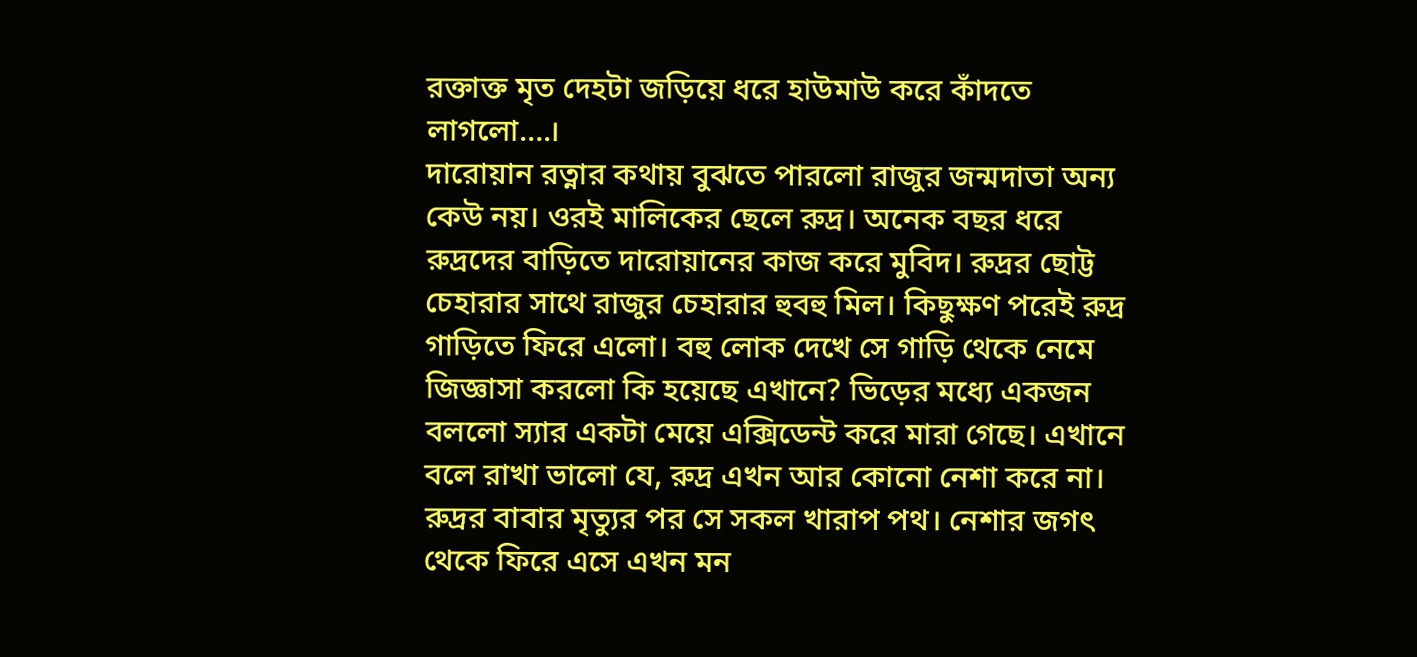রক্তাক্ত মৃত দেহটা জড়িয়ে ধরে হাউমাউ করে কাঁদতে
লাগলো….।
দারোয়ান রত্নার কথায় বুঝতে পারলো রাজুর জন্মদাতা অন্য কেউ নয়। ওরই মালিকের ছেলে রুদ্র। অনেক বছর ধরে রুদ্রদের বাড়িতে দারোয়ানের কাজ করে মুবিদ। রুদ্রর ছোট্ট চেহারার সাথে রাজুর চেহারার হুবহু মিল। কিছুক্ষণ পরেই রুদ্র গাড়িতে ফিরে এলো। বহু লোক দেখে সে গাড়ি থেকে নেমে জিজ্ঞাসা করলো কি হয়েছে এখানে? ভিড়ের মধ্যে একজন বললো স্যার একটা মেয়ে এক্সিডেন্ট করে মারা গেছে। এখানে বলে রাখা ভালো যে, রুদ্র এখন আর কোনো নেশা করে না। রুদ্রর বাবার মৃত্যুর পর সে সকল খারাপ পথ। নেশার জগৎ থেকে ফিরে এসে এখন মন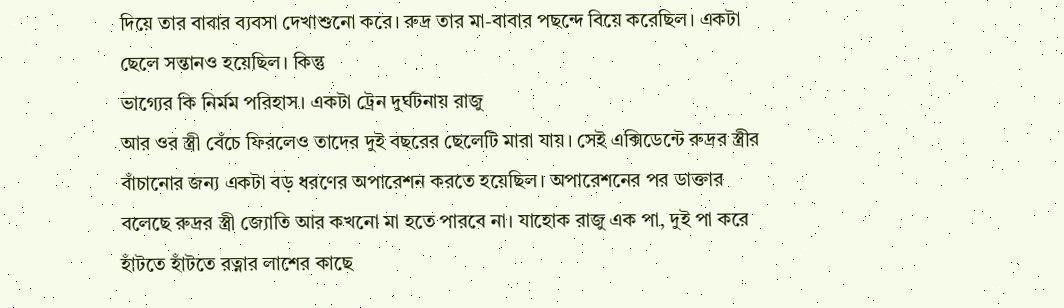দিয়ে তার বাবার ব্যবসা দেখাশুনো করে। রুদ্র তার মা-বাবার পছন্দে বিয়ে করেছিল। একটা ছেলে সন্তানও হয়েছিল। কিন্তু
ভাগ্যের কি নির্মম পরিহাস। একটা ট্রেন দুর্ঘটনায় রাজু
আর ওর স্ত্রী বেঁচে ফিরলেও তাদের দুই বছরের ছেলেটি মারা যায়। সেই এক্সিডেন্টে রুদ্রর স্ত্রীর বাঁচানোর জন্য একটা বড় ধরণের অপারেশন করতে হয়েছিল। অপারেশনের পর ডাক্তার বলেছে রুদ্রর স্ত্রী জ্যোতি আর কখনো মা হতে পারবে না। যাহোক রাজু এক পা, দুই পা করে হাঁটতে হাঁটতে রত্নার লাশের কাছে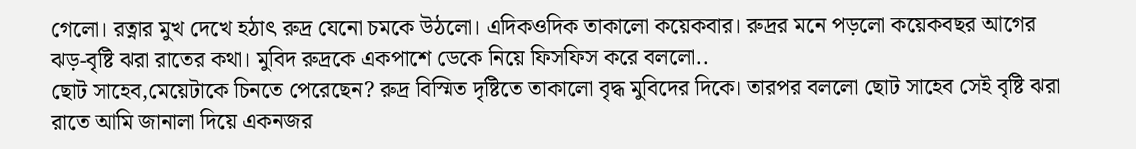গেলো। রত্নার মুখ দেখে হঠাৎ রুদ্র যেনো চমকে উঠলো। এদিকওদিক তাকালো কয়েকবার। রুদ্রর মনে পড়লো কয়েকবছর আগের ঝড়-বৃষ্টি ঝরা রাতের কথা। মুবিদ রুদ্রকে একপাশে ডেকে নিয়ে ফিসফিস করে বললো..
ছোট সাহেব,মেয়েটাকে চিনতে পেরেছেন? রুদ্র বিস্মিত দৃষ্টিতে তাকালো বৃদ্ধ মুবিদের দিকে। তারপর বললো ছোট সাহেব সেই বৃষ্টি ঝরা রাতে আমি জানালা দিয়ে একনজর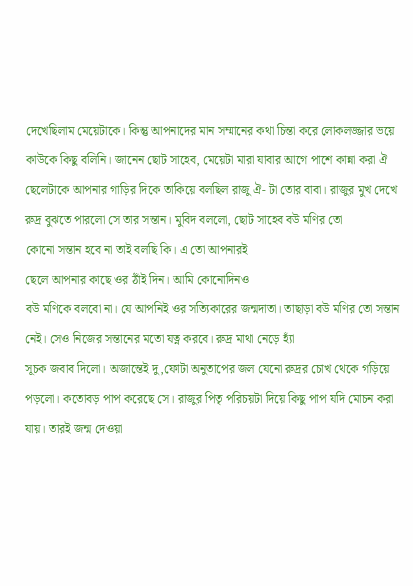দেখেছিলাম মেয়েটাকে। কিন্তু আপনাদের মান সম্মানের কথা চিন্তা করে লোকলজ্জার ভয়ে কাউকে কিছু বলিনি। জানেন ছোট সাহেব, মেয়েটা মারা যাবার আগে পাশে কান্না করা ঐ ছেলেটাকে আপনার গাড়ির দিকে তাকিয়ে বলছিল রাজু ঐ- টা তোর বাবা। রাজুর মুখ দেখে রুদ্র বুঝতে পারলো সে তার সন্তান। মুবিদ বললো, ছোট সাহেব বউ মণির তো
কোনো সন্তান হবে না তাই বলছি কি। এ তো আপনারই
ছেলে আপনার কাছে ওর ঠাঁই দিন। আমি কোনোদিনও
বউ মণিকে বলবো না। যে আপনিই ওর সত্যিকারের জন্মদাতা। তাছাড়া বউ মণির তো সন্তান নেই। সেও নিজের সন্তানের মতো যত্ন করবে। রুদ্র মাথা নেড়ে হ্যাঁ
সূচক জবাব দিলো। অজান্তেই দু,ফোটা অনুতাপের জল যেনো রুদ্রর চোখ থেকে গড়িয়ে পড়লো। কতোবড় পাপ করেছে সে। রাজুর পিতৃ পরিচয়টা দিয়ে কিছু পাপ যদি মোচন করা যায়। তারই জন্ম দেওয়া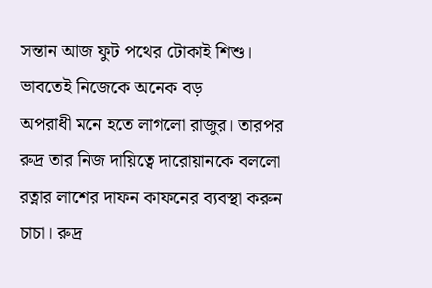সন্তান আজ ফুট পথের টোকাই শিশু। ভাবতেই নিজেকে অনেক বড়
অপরাধী মনে হতে লাগলো রাজুর। তারপর রুদ্র তার নিজ দায়িত্বে দারোয়ানকে বললো রত্নার লাশের দাফন কাফনের ব্যবস্থা করুন চাচা। রুদ্র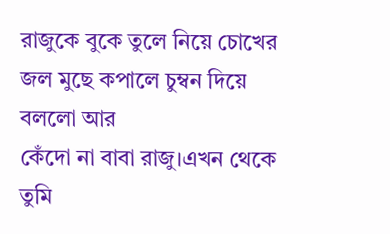রাজুকে বুকে তুলে নিয়ে চোখের জল মুছে কপালে চুম্বন দিয়ে বললো আর
কেঁদো না বাবা রাজু।এখন থেকে তুমি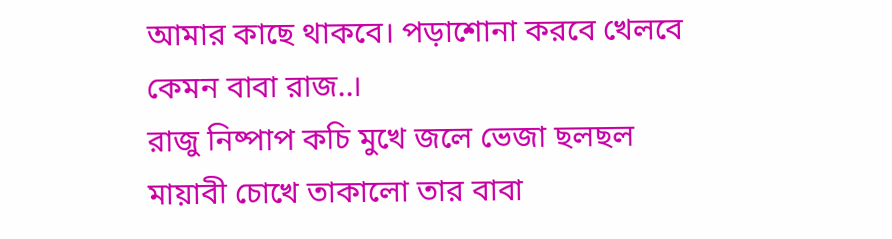আমার কাছে থাকবে। পড়াশোনা করবে খেলবে কেমন বাবা রাজ..।
রাজু নিষ্পাপ কচি মুখে জলে ভেজা ছলছল মায়াবী চোখে তাকালো তার বাবা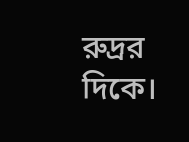রুদ্রর দিকে।